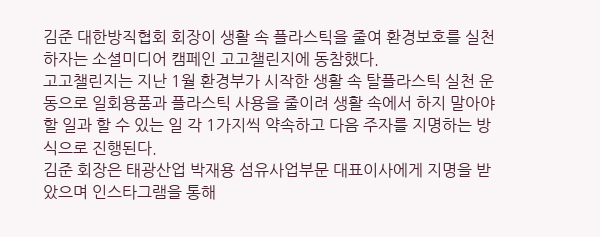김준 대한방직협회 회장이 생활 속 플라스틱을 줄여 환경보호를 실천하자는 소셜미디어 캠페인 고고챌린지에 동참했다.
고고챌린지는 지난 1월 환경부가 시작한 생활 속 탈플라스틱 실천 운동으로 일회용품과 플라스틱 사용을 줄이려 생활 속에서 하지 말아야 할 일과 할 수 있는 일 각 1가지씩 약속하고 다음 주자를 지명하는 방식으로 진행된다.
김준 회장은 태광산업 박재용 섬유사업부문 대표이사에게 지명을 받았으며 인스타그램을 통해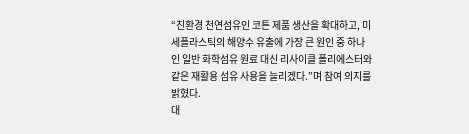“친환경 천연섬유인 코튼 제품 생산을 확대하고, 미세플라스틱의 해양수 유출에 가장 큰 원인 중 하나인 일반 화학섬유 원료 대신 리사이클 폴리에스터와 같은 재활용 섬유 사용을 늘리겠다.”며 참여 의지를 밝혔다.
대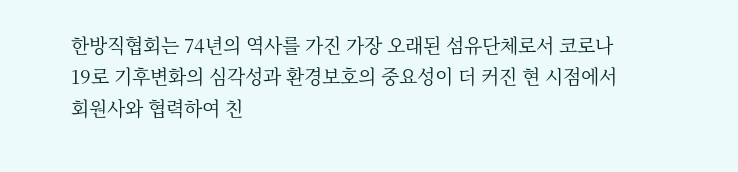한방직협회는 74년의 역사를 가진 가장 오래된 섬유단체로서 코로나19로 기후변화의 심각성과 환경보호의 중요성이 더 커진 현 시점에서 회원사와 협력하여 친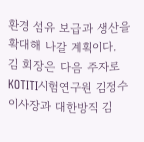환경 섬유 보급과 생산을 확대해 나갈 계획이다.
김 회장은 다음 주자로 KOTITI시험연구원 김정수 이사장과 대한방직 김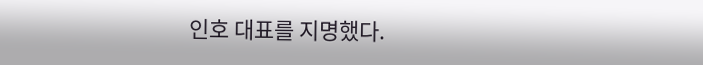인호 대표를 지명했다.